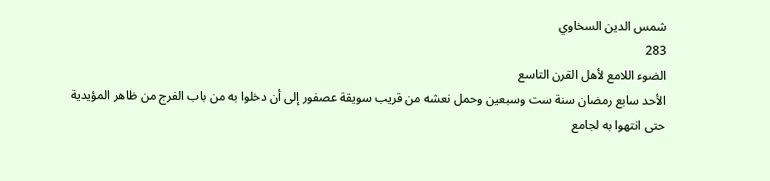شمس الدين السخاوي
283
الضوء اللامع لأهل القرن التاسع
الأحد سابع رمضان سنة ست وسبعين وحمل نعشه من قريب سويقة عصفور إلى أن دخلوا به من باب الفرج من ظاهر المؤيدية حتى انتهوا به لجامع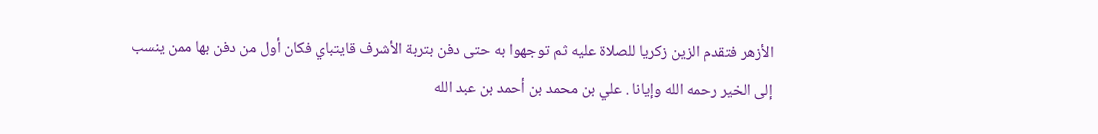الأزهر فتقدم الزين زكريا للصلاة عليه ثم توجهوا به حتى دفن بتربة الأشرف قايتباي فكان أول من دفن بها ممن ينسب إلى الخير رحمه الله وإيانا . علي بن محمد بن أحمد بن عبد الله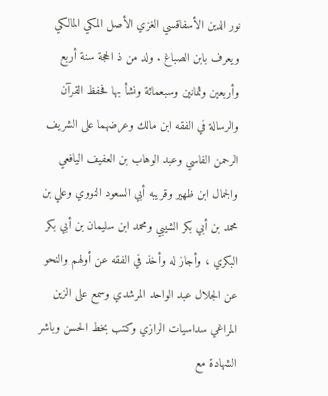نور الدين الأسفاقسي الغزي الأصل المكي المالكي ويعرف بابن الصباغ . ولد من ذ الحجة سنة أربع وأربعين وثمانين وسبعمائة ونشأ بها فحفظ القرآن والرسالة في الفقه ابن مالك وعرضهما على الشريف الرحمن الفاسي وعبد الوهاب بن العفيف اليافعي والجمال ابن ظهير وقريبه أبي السعود النووي وعلي بن محمد بن أبي بكر الشيبي ومحمد ابن سليمان بن أبي بكر البكري ، وأجاز له وأخذ في الفقه عن أولهم والنحو عن الجلال عبد الواحد المرشدي وسمع على الزين المراغي سداسيات الرازي وكتب بخط الحسن وباشر الشهادة مع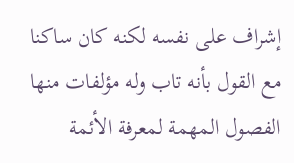إشراف على نفسه لكنه كان ساكنا مع القول بأنه تاب وله مؤلفات منها الفصول المهمة لمعرفة الأئمة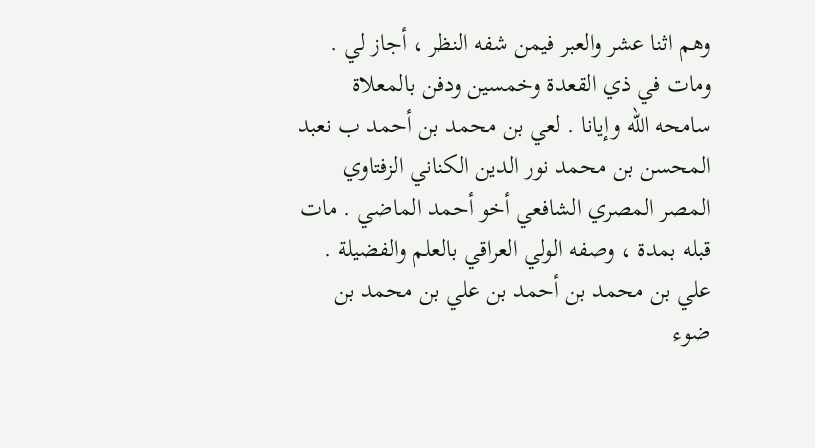وهم اثنا عشر والعبر فيمن شفه النظر ، أجاز لي . ومات في ذي القعدة وخمسين ودفن بالمعلاة سامحه الله وإيانا . لعي بن محمد بن أحمد ب نعبد المحسن بن محمد نور الدين الكناني الزفتاوي المصر المصري الشافعي أخو أحمد الماضي . مات قبله بمدة ، وصفه الولي العراقي بالعلم والفضيلة . علي بن محمد بن أحمد بن علي بن محمد بن ضوء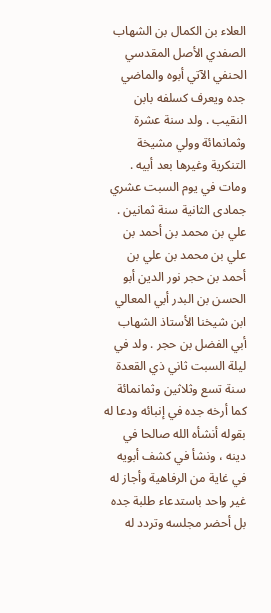العلاء بن الكمال بن الشهاب الصفدي الأصل المقدسي الحنفي الآتي أبوه والماضي جده ويعرف كسلفه بابن النقيب . ولد سنة عشرة وثمانمائة وولي مشيخة التنكرية وغيرها بعد أبيه . ومات في يوم السبت عشري جمادى الثانية سنة ثمانين . علي بن محمد بن أحمد بن علي بن محمد بن علي بن أحمد بن حجر نور الدين أبو الحسن بن البدر أبي المعالي ابن شيخنا الأستاذ الشهاب أبي الفضل بن حجر . ولد في ليلة السبت ثاني ذي القعدة سنة تسع وثلاثين وثمانمائة كما أرخه جده في إنبائه ودعا له بقوله أنشأه الله صالحا في دينه ، ونشأ في كشف أبويه في غاية من الرفاهية وأجاز له غير واحد باستدعاء طلبة جده بل أحضر مجلسه وتردد له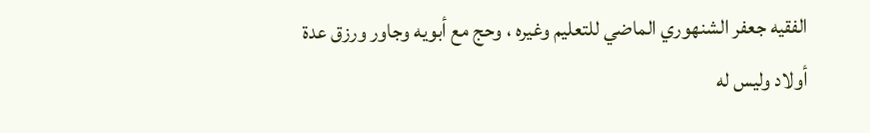الفقيه جعفر الشنهوري الماضي للتعليم وغيره ، وحج مع أبويه وجاور ورزق عدة أولاد وليس له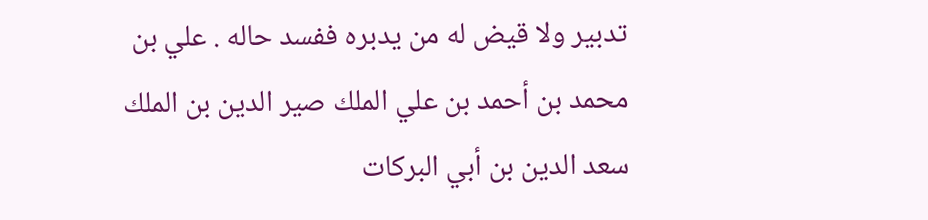تدبير ولا قيض له من يدبره ففسد حاله . علي بن محمد بن أحمد بن علي الملك صير الدين بن الملك سعد الدين بن أبي البركات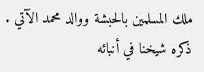ملك المسلمين بالحبشة ووالد محمد الآتي . ذكره شيخنا في أنبائه